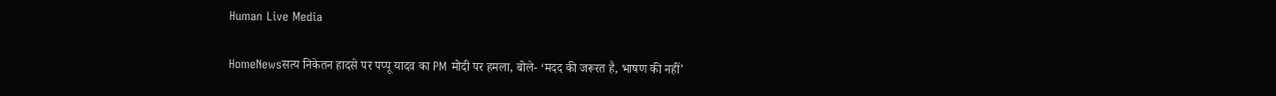Human Live Media

HomeNewsसत्य निकेतन हादसे पर पप्पू यादव का PM मोदी पर हमला, बोले- ‘मदद की जरूरत है, भाषण की नहीं’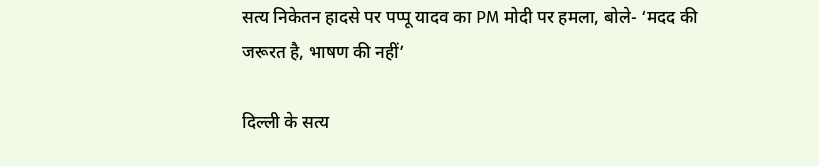सत्य निकेतन हादसे पर पप्पू यादव का PM मोदी पर हमला, बोले- ‘मदद की जरूरत है, भाषण की नहीं’

दिल्ली के सत्य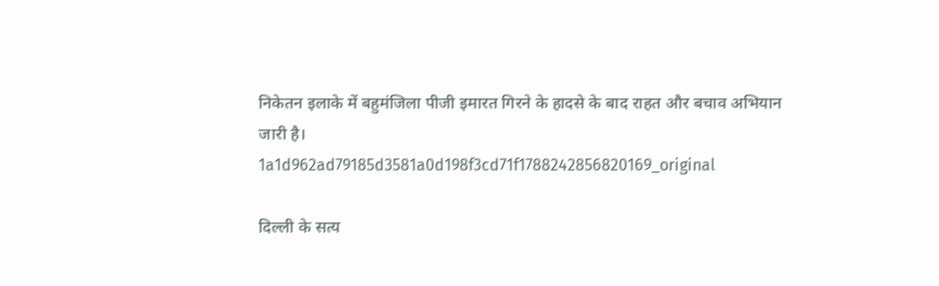निकेतन इलाके में बहुमंजिला पीजी इमारत गिरने के हादसे के बाद राहत और बचाव अभियान जारी है।
1a1d962ad79185d3581a0d198f3cd71f1788242856820169_original

दिल्ली के सत्य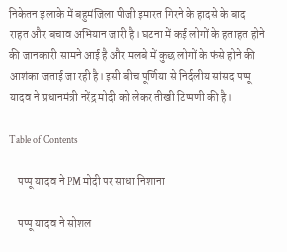निकेतन इलाके में बहुमंजिला पीजी इमारत गिरने के हादसे के बाद राहत और बचाव अभियान जारी है। घटना में कई लोगों के हताहत होने की जानकारी सामने आई है और मलबे में कुछ लोगों के फंसे होने की आशंका जताई जा रही है। इसी बीच पूर्णिया से निर्दलीय सांसद पप्पू यादव ने प्रधानमंत्री नरेंद्र मोदी को लेकर तीखी टिप्पणी की है।

Table of Contents

    पप्पू यादव ने PM मोदी पर साधा निशाना

    पप्पू यादव ने सोशल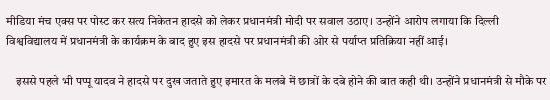मीडिया मंच एक्स पर पोस्ट कर सत्य निकेतन हादसे को लेकर प्रधानमंत्री मोदी पर सवाल उठाए। उन्होंने आरोप लगाया कि दिल्ली विश्वविद्यालय में प्रधानमंत्री के कार्यक्रम के बाद हुए इस हादसे पर प्रधानमंत्री की ओर से पर्याप्त प्रतिक्रिया नहीं आई।

    इससे पहले भी पप्पू यादव ने हादसे पर दुख जताते हुए इमारत के मलबे में छात्रों के दबे होने की बात कही थी। उन्होंने प्रधानमंत्री से मौके पर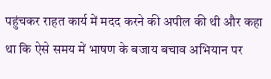पहुंचकर राहत कार्य में मदद करने की अपील की थी और कहा था कि ऐसे समय में भाषण के बजाय बचाव अभियान पर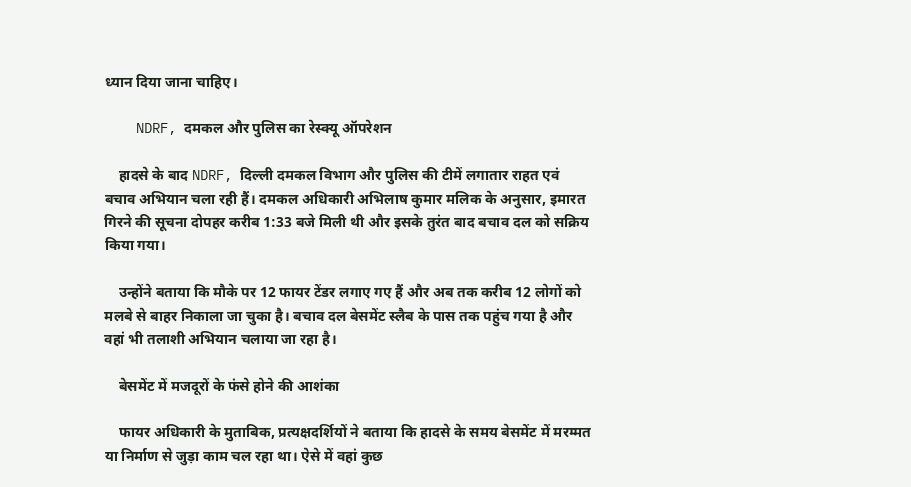ध्यान दिया जाना चाहिए।

    NDRF, दमकल और पुलिस का रेस्क्यू ऑपरेशन

    हादसे के बाद NDRF, दिल्ली दमकल विभाग और पुलिस की टीमें लगातार राहत एवं बचाव अभियान चला रही हैं। दमकल अधिकारी अभिलाष कुमार मलिक के अनुसार, इमारत गिरने की सूचना दोपहर करीब 1:33 बजे मिली थी और इसके तुरंत बाद बचाव दल को सक्रिय किया गया।

    उन्होंने बताया कि मौके पर 12 फायर टेंडर लगाए गए हैं और अब तक करीब 12 लोगों को मलबे से बाहर निकाला जा चुका है। बचाव दल बेसमेंट स्लैब के पास तक पहुंच गया है और वहां भी तलाशी अभियान चलाया जा रहा है।

    बेसमेंट में मजदूरों के फंसे होने की आशंका

    फायर अधिकारी के मुताबिक, प्रत्यक्षदर्शियों ने बताया कि हादसे के समय बेसमेंट में मरम्मत या निर्माण से जुड़ा काम चल रहा था। ऐसे में वहां कुछ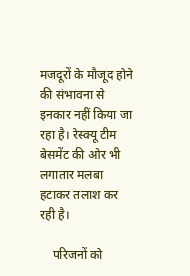मजदूरों के मौजूद होने की संभावना से इनकार नहीं किया जा रहा है। रेस्क्यू टीम बेसमेंट की ओर भी लगातार मलबा हटाकर तलाश कर रही है।

    परिजनों को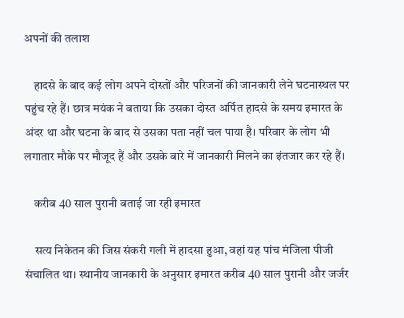अपनों की तलाश

    हादसे के बाद कई लोग अपने दोस्तों और परिजनों की जानकारी लेने घटनास्थल पर पहुंच रहे हैं। छात्र मयंक ने बताया कि उसका दोस्त अर्पित हादसे के समय इमारत के अंदर था और घटना के बाद से उसका पता नहीं चल पाया है। परिवार के लोग भी लगातार मौके पर मौजूद हैं और उसके बारे में जानकारी मिलने का इंतजार कर रहे हैं।

    करीब 40 साल पुरानी बताई जा रही इमारत

    सत्य निकेतन की जिस संकरी गली में हादसा हुआ, वहां यह पांच मंजिला पीजी संचालित था। स्थानीय जानकारी के अनुसार इमारत करीब 40 साल पुरानी और जर्जर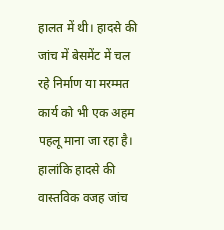हालत में थी। हादसे की जांच में बेसमेंट में चल रहे निर्माण या मरम्मत कार्य को भी एक अहम पहलू माना जा रहा है। हालांकि हादसे की वास्तविक वजह जांच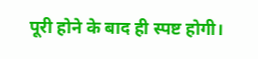पूरी होने के बाद ही स्पष्ट होगी।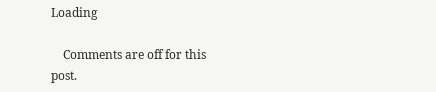Loading

    Comments are off for this post.